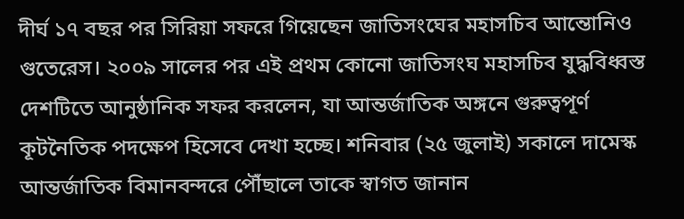দীর্ঘ ১৭ বছর পর সিরিয়া সফরে গিয়েছেন জাতিসংঘের মহাসচিব আন্তোনিও গুতেরেস। ২০০৯ সালের পর এই প্রথম কোনো জাতিসংঘ মহাসচিব যুদ্ধবিধ্বস্ত দেশটিতে আনুষ্ঠানিক সফর করলেন, যা আন্তর্জাতিক অঙ্গনে গুরুত্বপূর্ণ কূটনৈতিক পদক্ষেপ হিসেবে দেখা হচ্ছে। শনিবার (২৫ জুলাই) সকালে দামেস্ক আন্তর্জাতিক বিমানবন্দরে পৌঁছালে তাকে স্বাগত জানান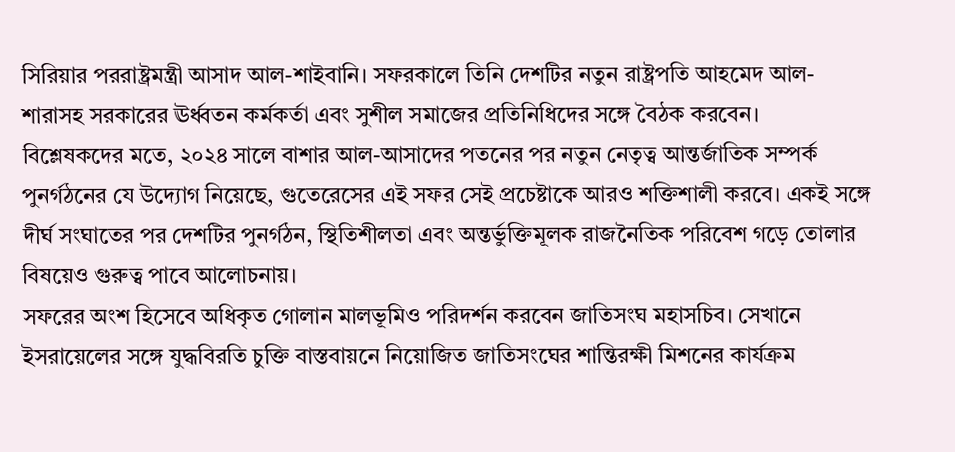সিরিয়ার পররাষ্ট্রমন্ত্রী আসাদ আল-শাইবানি। সফরকালে তিনি দেশটির নতুন রাষ্ট্রপতি আহমেদ আল-শারাসহ সরকারের ঊর্ধ্বতন কর্মকর্তা এবং সুশীল সমাজের প্রতিনিধিদের সঙ্গে বৈঠক করবেন।
বিশ্লেষকদের মতে, ২০২৪ সালে বাশার আল-আসাদের পতনের পর নতুন নেতৃত্ব আন্তর্জাতিক সম্পর্ক পুনর্গঠনের যে উদ্যোগ নিয়েছে, গুতেরেসের এই সফর সেই প্রচেষ্টাকে আরও শক্তিশালী করবে। একই সঙ্গে দীর্ঘ সংঘাতের পর দেশটির পুনর্গঠন, স্থিতিশীলতা এবং অন্তর্ভুক্তিমূলক রাজনৈতিক পরিবেশ গড়ে তোলার বিষয়েও গুরুত্ব পাবে আলোচনায়।
সফরের অংশ হিসেবে অধিকৃত গোলান মালভূমিও পরিদর্শন করবেন জাতিসংঘ মহাসচিব। সেখানে ইসরায়েলের সঙ্গে যুদ্ধবিরতি চুক্তি বাস্তবায়নে নিয়োজিত জাতিসংঘের শান্তিরক্ষী মিশনের কার্যক্রম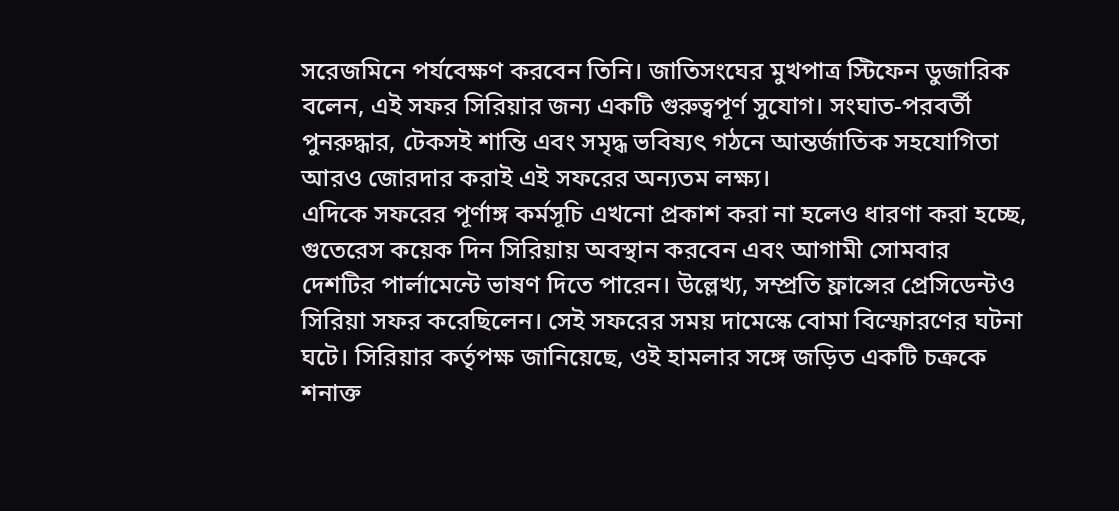সরেজমিনে পর্যবেক্ষণ করবেন তিনি। জাতিসংঘের মুখপাত্র স্টিফেন ডুজারিক বলেন, এই সফর সিরিয়ার জন্য একটি গুরুত্বপূর্ণ সুযোগ। সংঘাত-পরবর্তী পুনরুদ্ধার, টেকসই শান্তি এবং সমৃদ্ধ ভবিষ্যৎ গঠনে আন্তর্জাতিক সহযোগিতা আরও জোরদার করাই এই সফরের অন্যতম লক্ষ্য।
এদিকে সফরের পূর্ণাঙ্গ কর্মসূচি এখনো প্রকাশ করা না হলেও ধারণা করা হচ্ছে, গুতেরেস কয়েক দিন সিরিয়ায় অবস্থান করবেন এবং আগামী সোমবার দেশটির পার্লামেন্টে ভাষণ দিতে পারেন। উল্লেখ্য, সম্প্রতি ফ্রান্সের প্রেসিডেন্টও সিরিয়া সফর করেছিলেন। সেই সফরের সময় দামেস্কে বোমা বিস্ফোরণের ঘটনা ঘটে। সিরিয়ার কর্তৃপক্ষ জানিয়েছে, ওই হামলার সঙ্গে জড়িত একটি চক্রকে শনাক্ত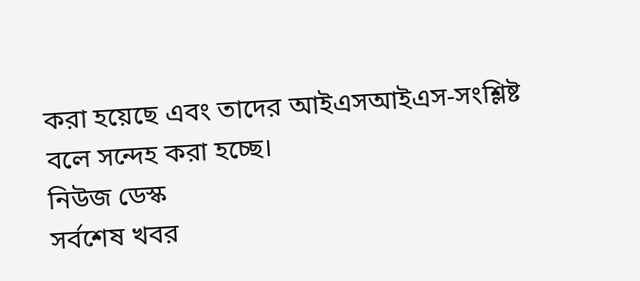করা হয়েছে এবং তাদের আইএসআইএস-সংশ্লিষ্ট বলে সন্দেহ করা হচ্ছে।
নিউজ ডেস্ক
সর্বশেষ খবর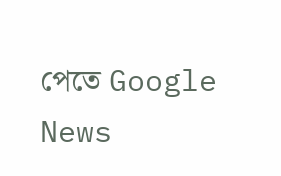পেতে Google News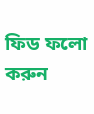ফিড ফলো করুন